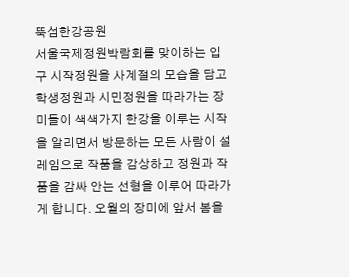뚝섬한강공원
서울국제정원박람회를 맞이하는 입구 시작정원을 사계절의 모습을 담고 학생정원과 시민정원을 따라가는 장미들이 색색가지 한강을 이루는 시작을 알리면서 방문하는 모든 사람이 설레임으로 작품을 감상하고 정원과 작품을 감싸 안는 선형을 이루어 따라가게 합니다. 오월의 장미에 앞서 봄을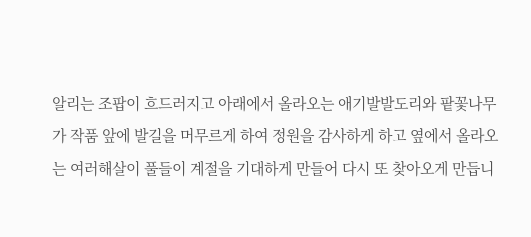알리는 조팝이 흐드러지고 아래에서 올라오는 애기발발도리와 팥꽃나무가 작품 앞에 발길을 머무르게 하여 정원을 감사하게 하고 옆에서 올라오는 여러해살이 풀들이 계절을 기대하게 만들어 다시 또 찾아오게 만듭니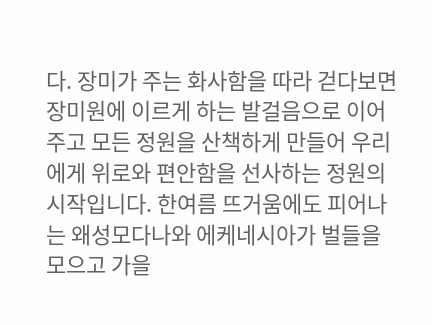다. 장미가 주는 화사함을 따라 걷다보면 장미원에 이르게 하는 발걸음으로 이어주고 모든 정원을 산책하게 만들어 우리에게 위로와 편안함을 선사하는 정원의 시작입니다. 한여름 뜨거움에도 피어나는 왜성모다나와 에케네시아가 벌들을 모으고 가을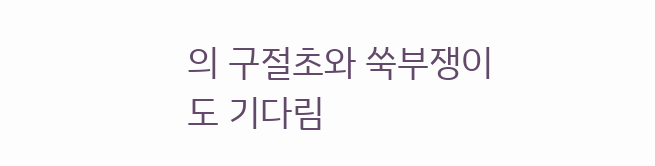의 구절초와 쑥부쟁이도 기다림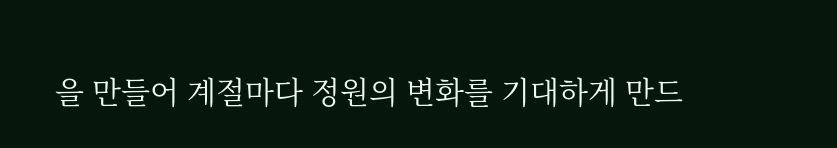을 만들어 계절마다 정원의 변화를 기대하게 만드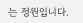는 정원입니다.